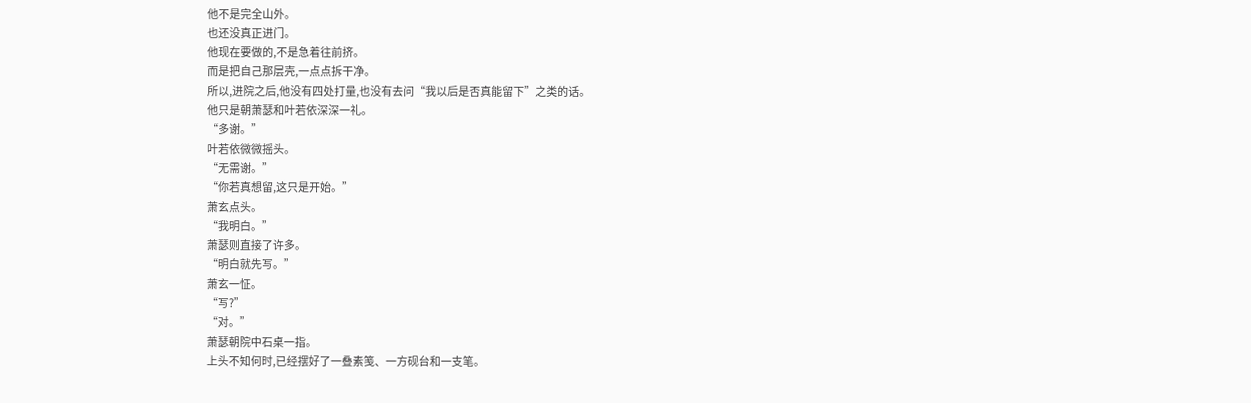他不是完全山外。
也还没真正进门。
他现在要做的,不是急着往前挤。
而是把自己那层壳,一点点拆干净。
所以,进院之后,他没有四处打量,也没有去问“我以后是否真能留下”之类的话。
他只是朝萧瑟和叶若依深深一礼。
“多谢。”
叶若依微微摇头。
“无需谢。”
“你若真想留,这只是开始。”
萧玄点头。
“我明白。”
萧瑟则直接了许多。
“明白就先写。”
萧玄一怔。
“写?”
“对。”
萧瑟朝院中石桌一指。
上头不知何时,已经摆好了一叠素笺、一方砚台和一支笔。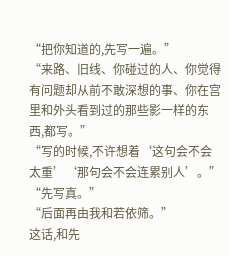“把你知道的,先写一遍。”
“来路、旧线、你碰过的人、你觉得有问题却从前不敢深想的事、你在宫里和外头看到过的那些影一样的东西,都写。”
“写的时候,不许想着‘这句会不会太重’‘那句会不会连累别人’。”
“先写真。”
“后面再由我和若依筛。”
这话,和先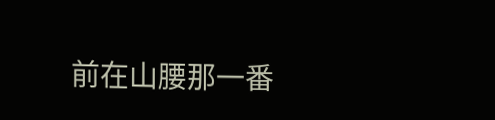前在山腰那一番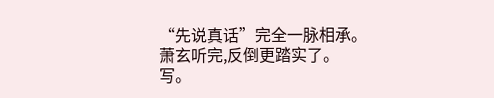“先说真话”完全一脉相承。
萧玄听完,反倒更踏实了。
写。